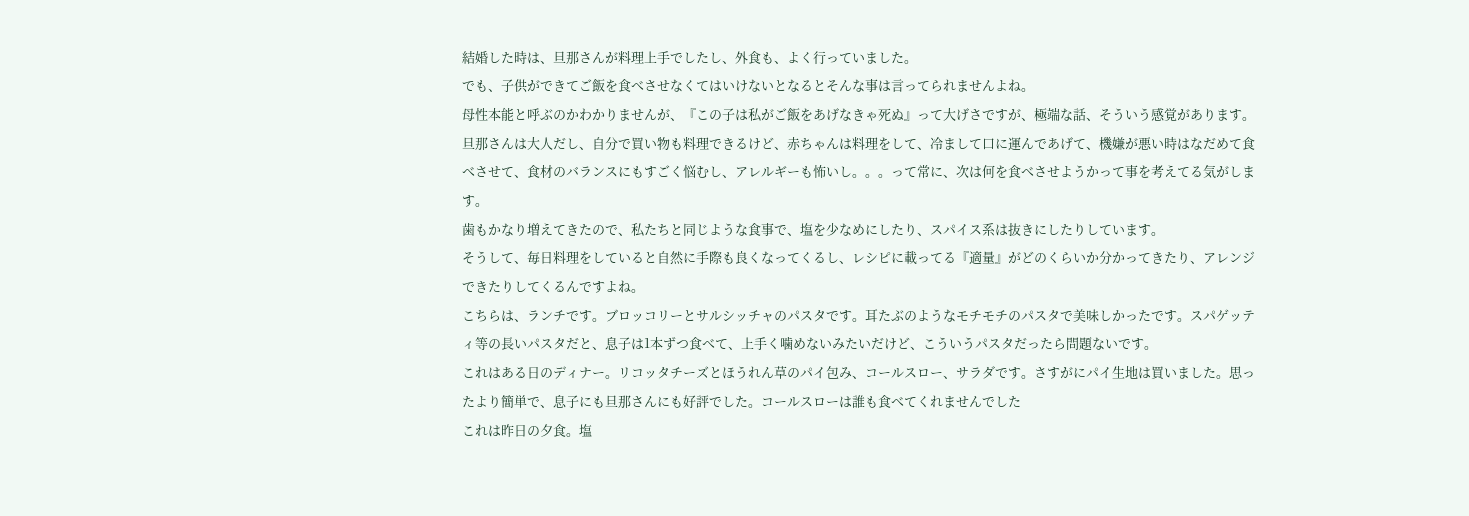結婚した時は、旦那さんが料理上手でしたし、外食も、よく行っていました。
でも、子供ができてご飯を食べさせなくてはいけないとなるとそんな事は言ってられませんよね。
母性本能と呼ぶのかわかりませんが、『この子は私がご飯をあげなきゃ死ぬ』って大げさですが、極端な話、そういう感覚があります。旦那さんは大人だし、自分で買い物も料理できるけど、赤ちゃんは料理をして、冷まして口に運んであげて、機嫌が悪い時はなだめて食べさせて、食材のバランスにもすごく悩むし、アレルギーも怖いし。。。って常に、次は何を食べさせようかって事を考えてる気がします。
歯もかなり増えてきたので、私たちと同じような食事で、塩を少なめにしたり、スパイス系は抜きにしたりしています。
そうして、毎日料理をしていると自然に手際も良くなってくるし、レシピに載ってる『適量』がどのくらいか分かってきたり、アレンジできたりしてくるんですよね。
こちらは、ランチです。ブロッコリーとサルシッチャのパスタです。耳たぶのようなモチモチのパスタで美味しかったです。スパゲッティ等の長いパスタだと、息子は1本ずつ食べて、上手く噛めないみたいだけど、こういうパスタだったら問題ないです。
これはある日のディナー。リコッタチーズとほうれん草のパイ包み、コールスロー、サラダです。さすがにパイ生地は買いました。思ったより簡単で、息子にも旦那さんにも好評でした。コールスローは誰も食べてくれませんでした
これは昨日の夕食。塩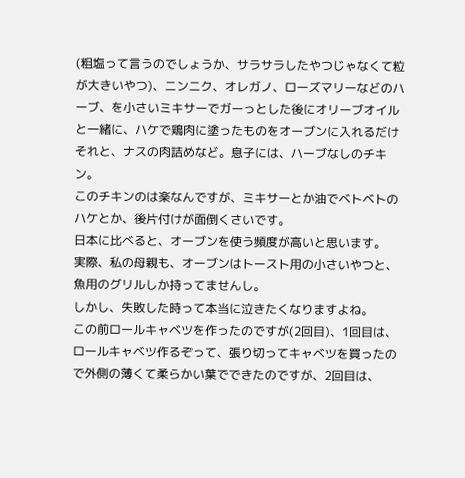(粗塩って言うのでしょうか、サラサラしたやつじゃなくて粒が大きいやつ)、ニンニク、オレガノ、ローズマリーなどのハーブ、を小さいミキサーでガーっとした後にオリーブオイルと一緒に、ハケで鶏肉に塗ったものをオーブンに入れるだけ
それと、ナスの肉詰めなど。息子には、ハーブなしのチキン。
このチキンのは楽なんですが、ミキサーとか油でベトベトのハケとか、後片付けが面倒くさいです。
日本に比べると、オーブンを使う頻度が高いと思います。
実際、私の母親も、オーブンはトースト用の小さいやつと、魚用のグリルしか持ってませんし。
しかし、失敗した時って本当に泣きたくなりますよね。
この前ロールキャベツを作ったのですが(2回目)、1回目は、ロールキャベツ作るぞって、張り切ってキャベツを買ったので外側の薄くて柔らかい葉でできたのですが、2回目は、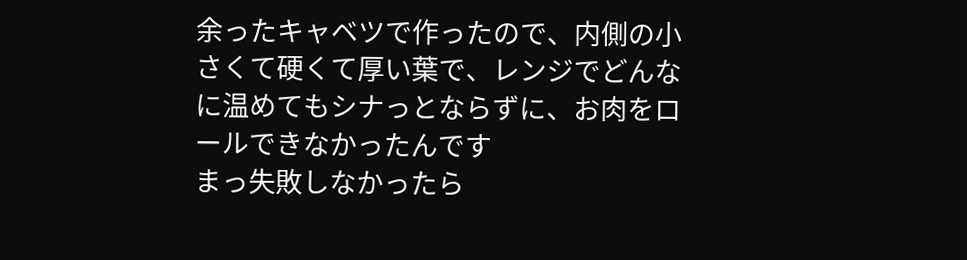余ったキャベツで作ったので、内側の小さくて硬くて厚い葉で、レンジでどんなに温めてもシナっとならずに、お肉をロールできなかったんです
まっ失敗しなかったら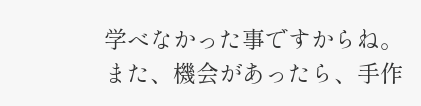学べなかった事ですからね。
また、機会があったら、手作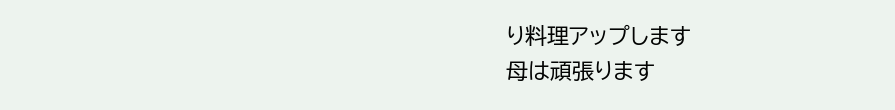り料理アップします
母は頑張ります